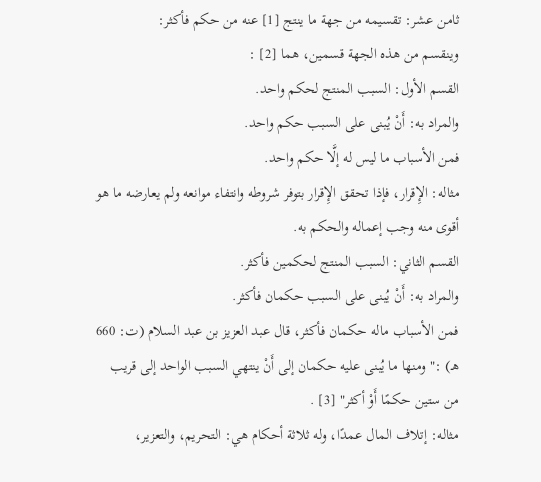ثامن عشر: تقسيمه من جهة ما ينتج [1] عنه من حكم فأكثر:
وينقسم من هذه الجهة قسمين، هما [2] :
القسم الأول: السبب المنتج لحكم واحد.
والمراد به: أَنْ يُبنى على السبب حكم واحد.
فمن الأسباب ما ليس له إلَّا حكم واحد.
مثاله: الإِقرار، فإذا تحقق الإِقرار بتوفر شروطه وانتفاء موانعه ولم يعارضه ما هو أقوى منه وجب إعماله والحكم به.
القسم الثاني: السبب المنتج لحكمين فأكثر.
والمراد به: أَنْ يُبنى على السبب حكمان فأكثر.
فمن الأسباب ماله حكمان فأكثر، قال عبد العزيز بن عبد السلام (ت: 660 هـ) :"ومنها ما يُبنى عليه حكمان إلى أَنْ ينتهي السبب الواحد إلى قريب من ستين حكمًا أَوْ أكثر" [3] .
مثاله: إتلاف المال عمدًا، وله ثلاثة أحكام هي: التحريم، والتعزير،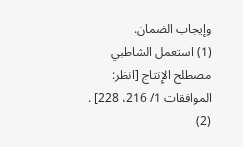وإيجاب الضمان.
(1) استعمل الشاطبي مصطلح الإِنتاج [انظر: الموافقات 1/ 216، 228] .
(2)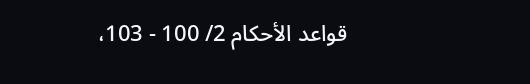قواعد الأحكام 2/ 100 - 103،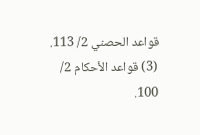قواعد الحصني 2/ 113.
(3) قواعد الأحكام 2/ 100.